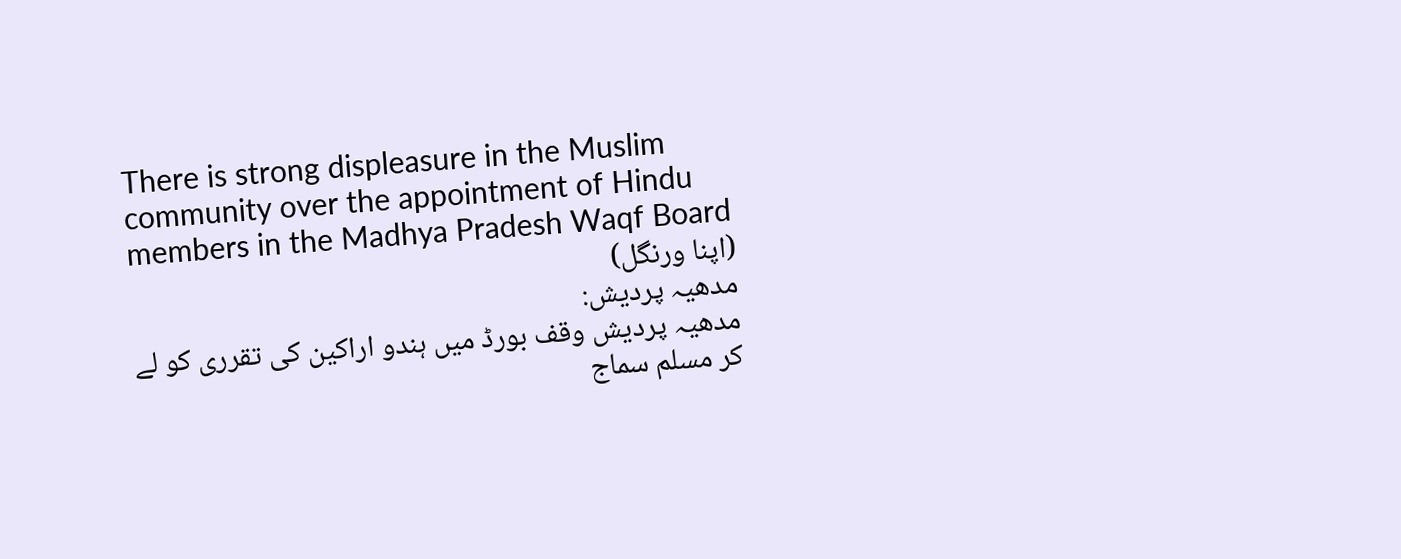There is strong displeasure in the Muslim community over the appointment of Hindu members in the Madhya Pradesh Waqf Board
(اپنا ورنگل)
مدھیہ پردیش:
مدھیہ پردیش وقف بورڈ میں ہندو اراکین کی تقرری کو لے کر مسلم سماج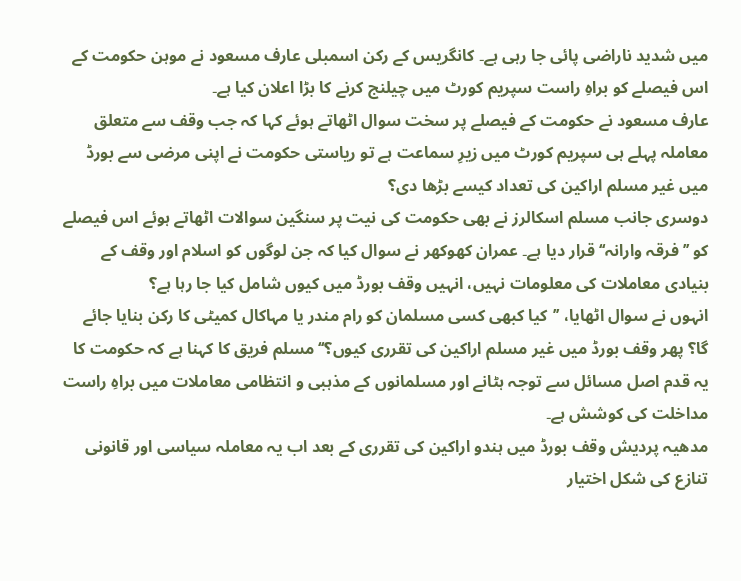میں شدید ناراضی پائی جا رہی ہے۔ کانگریس کے رکن اسمبلی عارف مسعود نے موہن حکومت کے اس فیصلے کو براہِ راست سپریم کورٹ میں چیلنج کرنے کا بڑا اعلان کیا ہے۔
عارف مسعود نے حکومت کے فیصلے پر سخت سوال اٹھاتے ہوئے کہا کہ جب وقف سے متعلق معاملہ پہلے ہی سپریم کورٹ میں زیرِ سماعت ہے تو ریاستی حکومت نے اپنی مرضی سے بورڈ میں غیر مسلم اراکین کی تعداد کیسے بڑھا دی؟
دوسری جانب مسلم اسکالرز نے بھی حکومت کی نیت پر سنگین سوالات اٹھاتے ہوئے اس فیصلے کو ’’فرقہ وارانہ‘‘ قرار دیا ہے۔ عمران کھوکھر نے سوال کیا کہ جن لوگوں کو اسلام اور وقف کے بنیادی معاملات کی معلومات نہیں، انہیں وقف بورڈ میں کیوں شامل کیا جا رہا ہے؟
انہوں نے سوال اٹھایا، ’’کیا کبھی کسی مسلمان کو رام مندر یا مہاکال کمیٹی کا رکن بنایا جائے گا؟ پھر وقف بورڈ میں غیر مسلم اراکین کی تقرری کیوں؟‘‘مسلم فریق کا کہنا ہے کہ حکومت کا یہ قدم اصل مسائل سے توجہ ہٹانے اور مسلمانوں کے مذہبی و انتظامی معاملات میں براہِ راست مداخلت کی کوشش ہے۔
مدھیہ پردیش وقف بورڈ میں ہندو اراکین کی تقرری کے بعد اب یہ معاملہ سیاسی اور قانونی تنازع کی شکل اختیار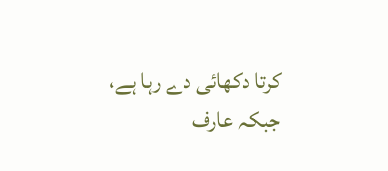کرتا دکھائی دے رہا ہے، جبکہ عارف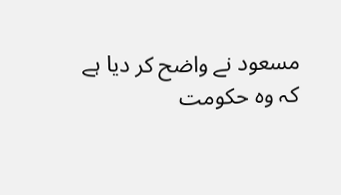مسعود نے واضح کر دیا ہے کہ وہ حکومت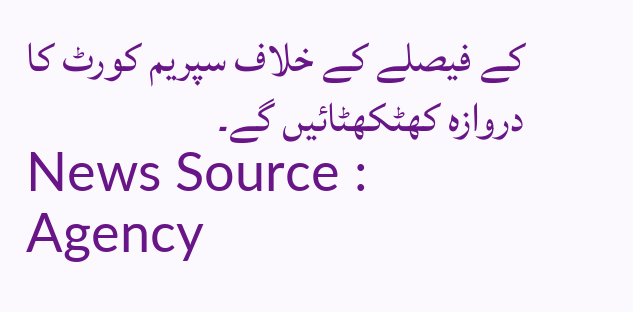کے فیصلے کے خلاف سپریم کورٹ کا دروازہ کھٹکھٹائیں گے۔
News Source : Agency